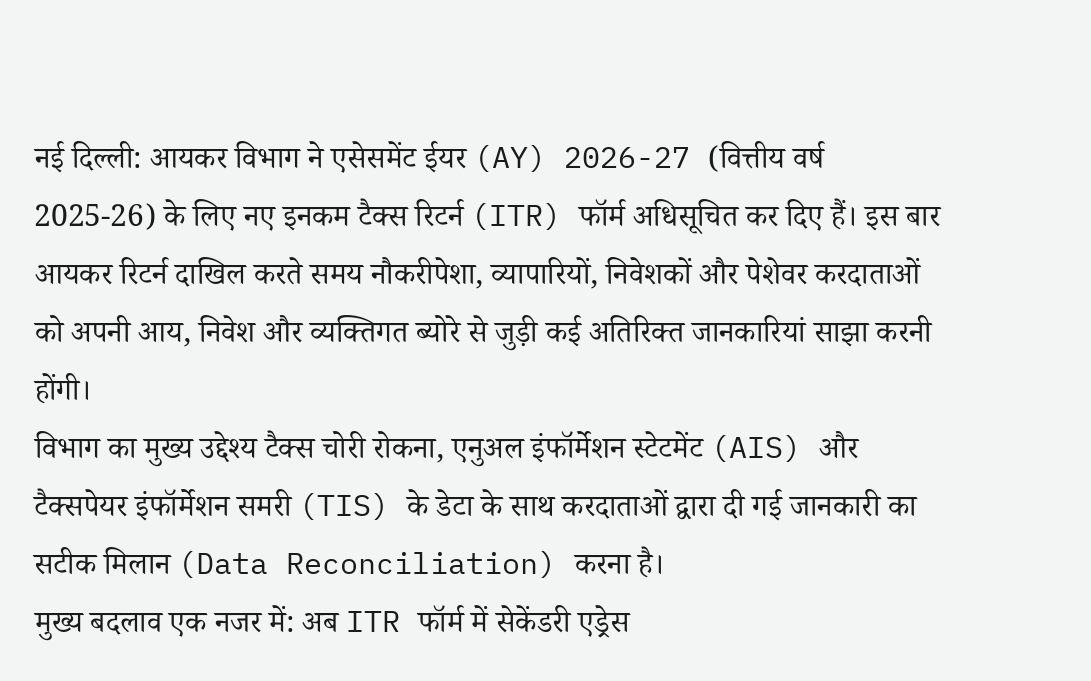नई दिल्ली: आयकर विभाग ने एसेसमेंट ईयर (AY) 2026-27 (वित्तीय वर्ष 2025-26) के लिए नए इनकम टैक्स रिटर्न (ITR) फॉर्म अधिसूचित कर दिए हैं। इस बार आयकर रिटर्न दाखिल करते समय नौकरीपेशा, व्यापारियों, निवेशकों और पेशेवर करदाताओं को अपनी आय, निवेश और व्यक्तिगत ब्योरे से जुड़ी कई अतिरिक्त जानकारियां साझा करनी होंगी।
विभाग का मुख्य उद्देश्य टैक्स चोरी रोकना, एनुअल इंफॉर्मेशन स्टेटमेंट (AIS) और टैक्सपेयर इंफॉर्मेशन समरी (TIS) के डेटा के साथ करदाताओं द्वारा दी गई जानकारी का सटीक मिलान (Data Reconciliation) करना है।
मुख्य बदलाव एक नजर में: अब ITR फॉर्म में सेकेंडरी एड्रेस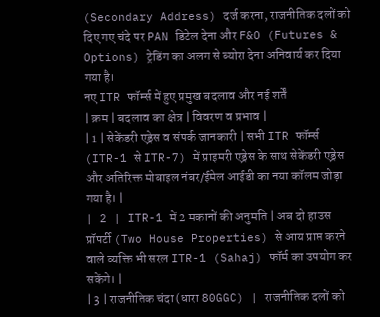(Secondary Address) दर्ज करना, राजनीतिक दलों को दिए गए चंदे पर PAN डिटेल देना और F&O (Futures & Options) ट्रेडिंग का अलग से ब्योरा देना अनिवार्य कर दिया गया है।
नए ITR फॉर्म्स में हुए प्रमुख बदलाव और नई शर्तें
| क्रम | बदलाव का क्षेत्र | विवरण व प्रभाव |
| 1 | सेकेंडरी एड्रेस व संपर्क जानकारी | सभी ITR फॉर्म्स (ITR-1 से ITR-7) में प्राइमरी एड्रेस के साथ सेकेंडरी एड्रेस और अतिरिक्त मोबाइल नंबर/ईमेल आईडी का नया कॉलम जोड़ा गया है। |
| 2 | ITR-1 में 2 मकानों की अनुमति | अब दो हाउस प्रॉपर्टी (Two House Properties) से आय प्राप्त करने वाले व्यक्ति भी सरल ITR-1 (Sahaj) फॉर्म का उपयोग कर सकेंगे। |
| 3 | राजनीतिक चंदा (धारा 80GGC) | राजनीतिक दलों को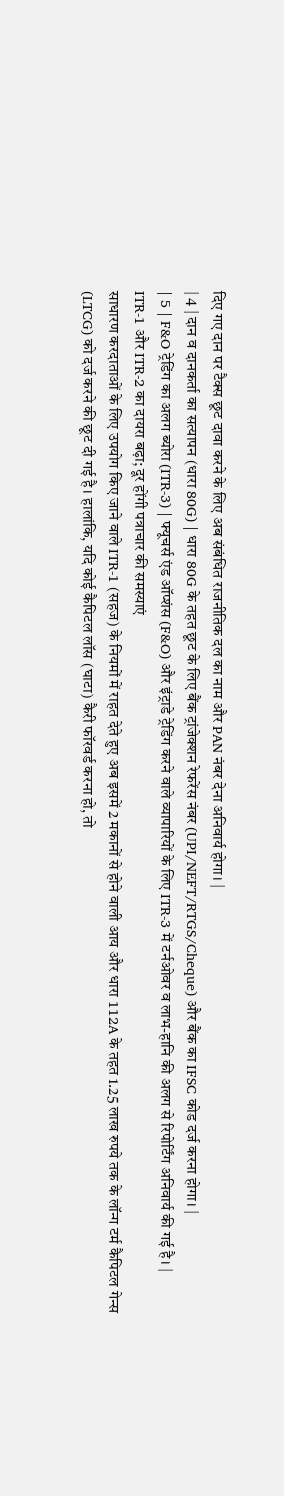दिए गए दान पर टैक्स छूट दावा करने के लिए अब संबंधित राजनीतिक दल का नाम और PAN नंबर देना अनिवार्य होगा। |
| 4 | दान व दानकर्ता का सत्यापन (धारा 80G) | धारा 80G के तहत छूट के लिए बैंक ट्रांजेक्शन रेफरेंस नंबर (UPI/NEFT/RTGS/Cheque) और बैंक का IFSC कोड दर्ज करना होगा। |
| 5 | F&O ट्रेडिंग का अलग ब्योरा (ITR-3) | फ्यूचर्स एंड ऑप्शंस (F&O) और इंट्राडे ट्रेडिंग करने वाले व्यापारियों के लिए ITR-3 में टर्नओवर व लाभ-हानि की अलग से रिपोर्टिंग अनिवार्य की गई है। |
ITR-1 और ITR-2 का दायरा बढ़ा; दूर होंगी पत्राचार की समस्याएं
साधारण करदाताओं के लिए उपयोग किए जाने वाले ITR-1 (सहज) के नियमों में राहत देते हुए अब इसमें 2 मकानों से होने वाली आय और धारा 112A के तहत 1.25 लाख रुपये तक के लॉन्ग टर्म कैपिटल गेन्स (LTCG) को दर्ज करने की छूट दी गई है। हालांकि, यदि कोई कैपिटल लॉस (घाटा) कैरी फॉरवर्ड करना हो, तो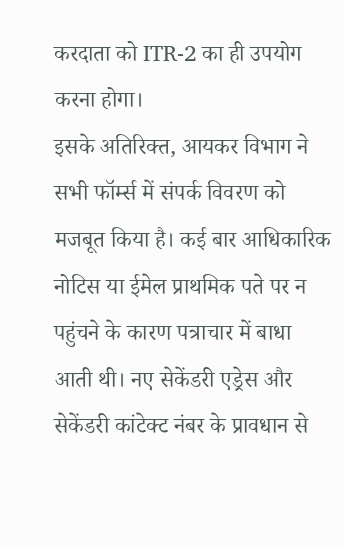करदाता को ITR-2 का ही उपयोग करना होगा।
इसके अतिरिक्त, आयकर विभाग ने सभी फॉर्म्स में संपर्क विवरण को मजबूत किया है। कई बार आधिकारिक नोटिस या ईमेल प्राथमिक पते पर न पहुंचने के कारण पत्राचार में बाधा आती थी। नए सेकेंडरी एड्रेस और सेकेंडरी कांटेक्ट नंबर के प्रावधान से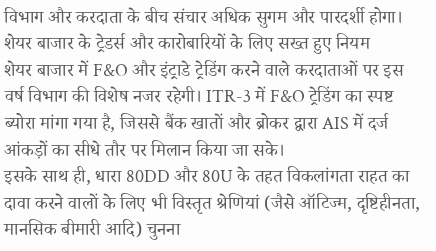विभाग और करदाता के बीच संचार अधिक सुगम और पारदर्शी होगा।
शेयर बाजार के ट्रेडर्स और कारोबारियों के लिए सख्त हुए नियम
शेयर बाजार में F&O और इंट्राडे ट्रेडिंग करने वाले करदाताओं पर इस वर्ष विभाग की विशेष नजर रहेगी। ITR-3 में F&O ट्रेडिंग का स्पष्ट ब्योरा मांगा गया है, जिससे बैंक खातों और ब्रोकर द्वारा AIS में दर्ज आंकड़ों का सीधे तौर पर मिलान किया जा सके।
इसके साथ ही, धारा 80DD और 80U के तहत विकलांगता राहत का दावा करने वालों के लिए भी विस्तृत श्रेणियां (जैसे ऑटिज्म, दृष्टिहीनता, मानसिक बीमारी आदि) चुनना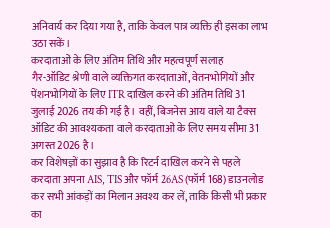अनिवार्य कर दिया गया है, ताकि केवल पात्र व्यक्ति ही इसका लाभ उठा सकें।
करदाताओं के लिए अंतिम तिथि और महत्वपूर्ण सलाह
गैर-ऑडिट श्रेणी वाले व्यक्तिगत करदाताओं, वेतनभोगियों और पेंशनभोगियों के लिए ITR दाखिल करने की अंतिम तिथि 31 जुलाई 2026 तय की गई है। वहीं, बिजनेस आय वाले या टैक्स ऑडिट की आवश्यकता वाले करदाताओं के लिए समय सीमा 31 अगस्त 2026 है।
कर विशेषज्ञों का सुझाव है कि रिटर्न दाखिल करने से पहले करदाता अपना AIS, TIS और फॉर्म 26AS (फॉर्म 168) डाउनलोड कर सभी आंकड़ों का मिलान अवश्य कर लें, ताकि किसी भी प्रकार का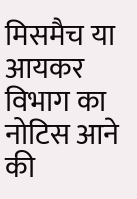मिसमैच या आयकर विभाग का नोटिस आने की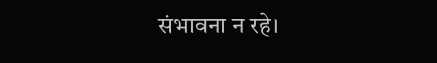संभावना न रहे।